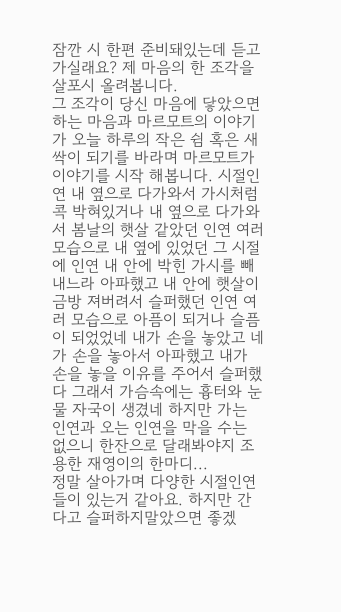잠깐 시 한편 준비돼있는데 듣고 가실래요? 제 마음의 한 조각을 살포시 올려봅니다.
그 조각이 당신 마음에 닿았으면 하는 마음과 마르모트의 이야기가 오늘 하루의 작은 쉼 혹은 새싹이 되기를 바라며 마르모트가 이야기를 시작 해봅니다. 시절인연 내 옆으로 다가와서 가시처럼 콕 박혀있거나 내 옆으로 다가와서 봄날의 햇살 같았던 인연 여러 모습으로 내 옆에 있었던 그 시절에 인연 내 안에 박힌 가시를 빼내느라 아파했고 내 안에 햇살이 금방 져버려서 슬퍼했던 인연 여러 모습으로 아픔이 되거나 슬픔이 되었었네 내가 손을 놓았고 네가 손을 놓아서 아파했고 내가 손을 놓을 이유를 주어서 슬퍼했다 그래서 가슴속에는 흉터와 눈물 자국이 생겼네 하지만 가는 인연과 오는 인연을 막을 수는 없으니 한잔으로 달래봐야지 조용한 재영이의 한마디...
정말 살아가며 다양한 시절인연들이 있는거 같아요. 하지만 간다고 슬퍼하지말았으면 좋겠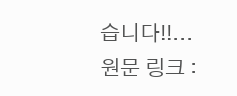습니다!!...
원문 링크 :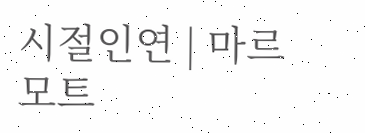시절인연 | 마르모트